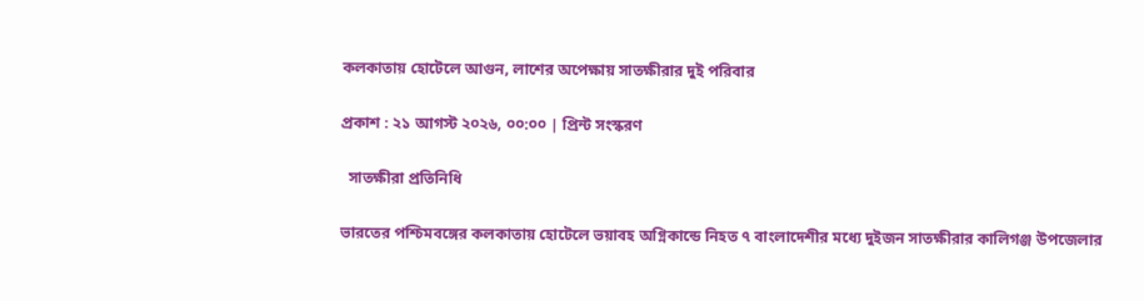কলকাতায় হোটেলে আগুন, লাশের অপেক্ষায় সাতক্ষীরার দুই পরিবার

প্রকাশ : ২১ আগস্ট ২০২৬, ০০:০০ | প্রিন্ট সংস্করণ

  সাতক্ষীরা প্রতিনিধি

ভারতের পশ্চিমবঙ্গের কলকাতায় হোটেলে ভয়াবহ অগ্নিকান্ডে নিহত ৭ বাংলাদেশীর মধ্যে দুইজন সাতক্ষীরার কালিগঞ্জ উপজেলার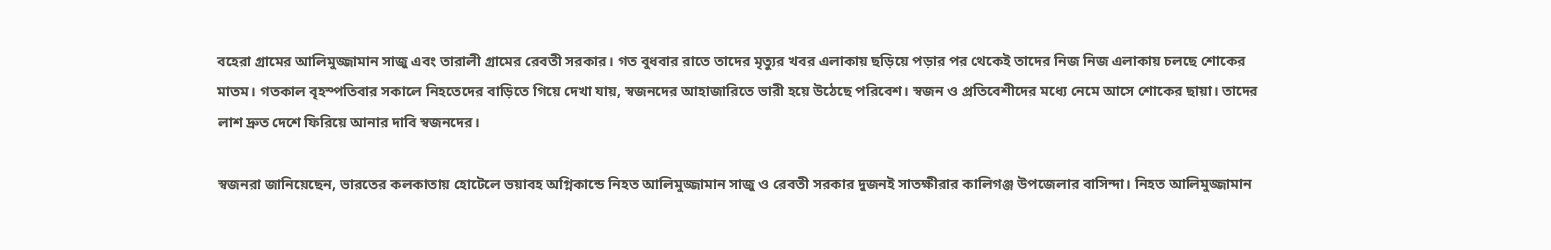বহেরা গ্রামের আলিমুজ্জামান সাজু এবং তারালী গ্রামের রেবতী সরকার। গত বুধবার রাতে তাদের মৃত্যুর খবর এলাকায় ছড়িয়ে পড়ার পর থেকেই তাদের নিজ নিজ এলাকায় চলছে শোকের মাতম। গতকাল বৃহস্পতিবার সকালে নিহতেদের বাড়িতে গিয়ে দেখা যায়, স্বজনদের আহাজারিতে ভারী হয়ে উঠেছে পরিবেশ। স্বজন ও প্রতিবেশীদের মধ্যে নেমে আসে শোকের ছায়া। তাদের লাশ দ্রুত দেশে ফিরিয়ে আনার দাবি স্বজনদের।

স্বজনরা জানিয়েছেন, ভারতের কলকাতায় হোটেলে ভয়াবহ অগ্নিকান্ডে নিহত আলিমুজ্জামান সাজু ও রেবতী সরকার দুজনই সাতক্ষীরার কালিগঞ্জ উপজেলার বাসিন্দা। নিহত আলিমুজ্জামান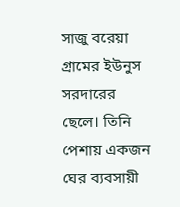সাজু বরেয়া গ্রামের ইউনুস সরদারের ছেলে। তিনি পেশায় একজন ঘের ব্যবসায়ী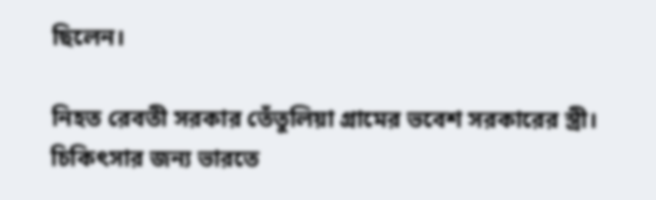ছিলেন।

নিহত রেবতী সরকার তেঁতুলিয়া গ্রামের ভবেশ সরকারের স্ত্রী। চিকিৎসার জন্য ভারতে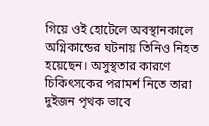গিয়ে ওই হোটেলে অবস্থানকালে অগ্নিকান্ডের ঘটনায় তিনিও নিহত হয়েছেন। অসুস্থতার কারণে চিকিৎসকের পরামর্শ নিতে তারা দুইজন পৃথক ভাবে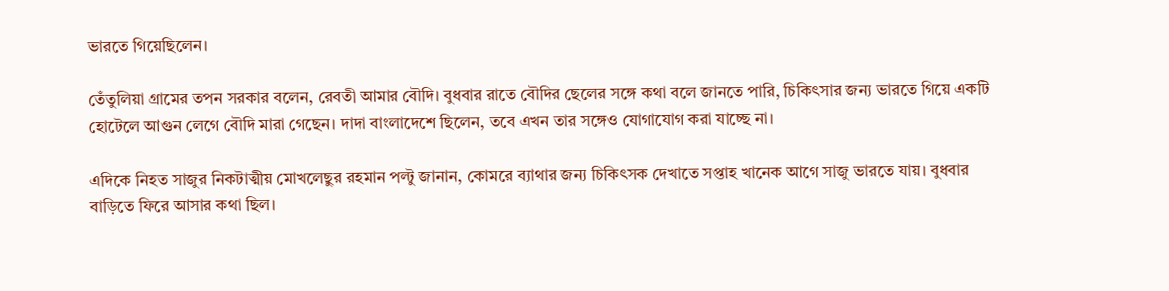ভারতে গিয়েছিলেন।

তেঁতুলিয়া গ্রামের তপন সরকার বলেন, রেবতী আমার বৌদি। বুধবার রাতে বৌদির ছেলের সঙ্গে কথা বলে জানতে পারি, চিকিৎসার জন্য ভারতে গিয়ে একটি হোটেলে আগুন লেগে বৌদি মারা গেছেন। দাদা বাংলাদেশে ছিলেন, তবে এখন তার সঙ্গেও যোগাযোগ করা যাচ্ছে না।

এদিকে নিহত সাজুর নিকটাত্মীয় মোখলেছুর রহমান পল্টু জানান, কোমরে ব্যাথার জন্য চিকিৎসক দেখাতে সপ্তাহ খানেক আগে সাজু ভারতে যায়। বুধবার বাড়িতে ফিরে আসার কথা ছিল।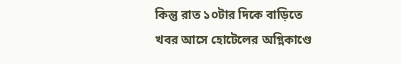কিন্তু রাত ১০টার দিকে বাড়িতে খবর আসে হোটেলের অগ্নিকাণ্ডে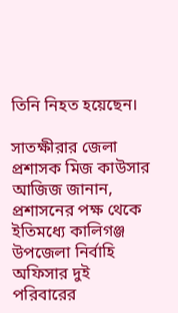তিনি নিহত হয়েছেন।

সাতক্ষীরার জেলা প্রশাসক মিজ কাউসার আজিজ জানান, প্রশাসনের পক্ষ থেকে ইতিমধ্যে কালিগঞ্জ উপজেলা নির্বাহি অফিসার দুই পরিবারের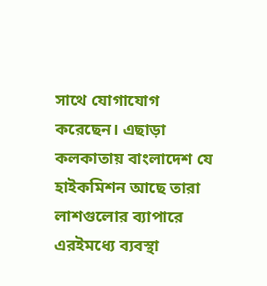সাথে যোগাযোগ করেছেন। এছাড়া কলকাতায় বাংলাদেশ যে হাইকমিশন আছে তারা লাশগুলোর ব্যাপারে এরইমধ্যে ব্যবস্থা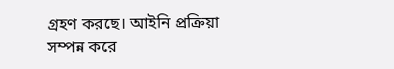গ্রহণ করছে। আইনি প্রক্রিয়া সম্পন্ন করে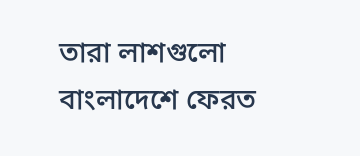তারা লাশগুলো বাংলাদেশে ফেরত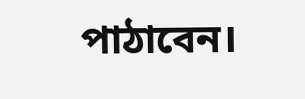পাঠাবেন।